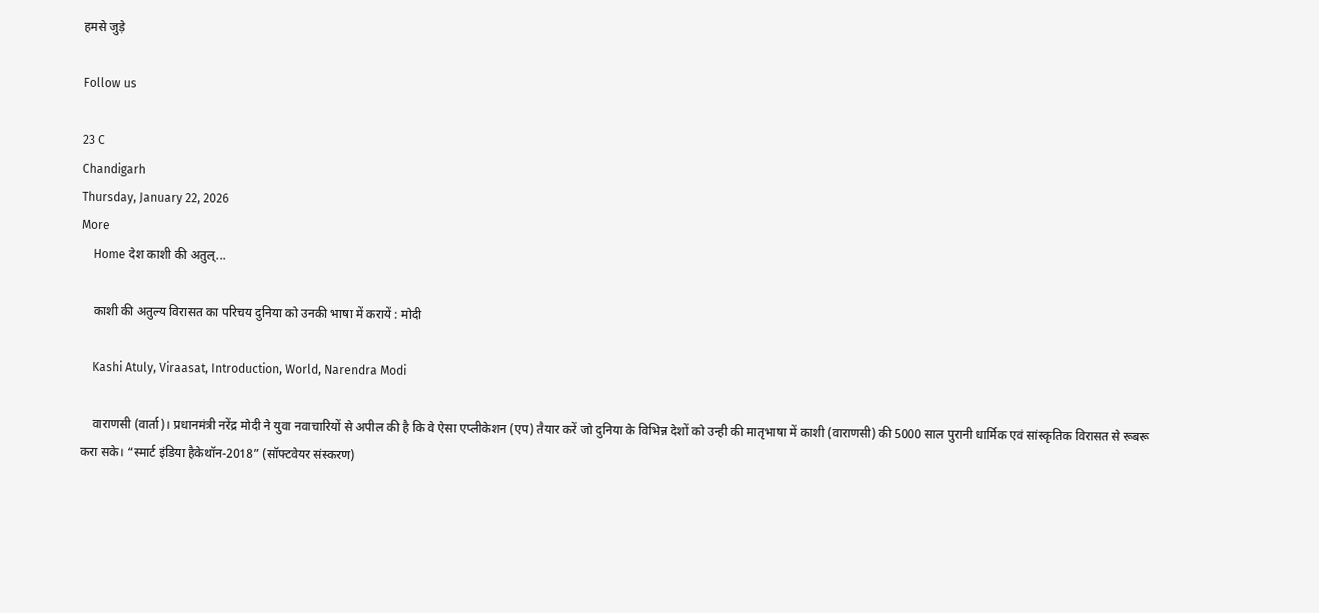हमसे जुड़े

Follow us

23 C
Chandigarh
Thursday, January 22, 2026
More
    Home देश काशी की अतुल्...

    काशी की अतुल्य विरासत का परिचय दुनिया को उनकी भाषा में करायें : मोदी

    Kashi Atuly, Viraasat, Introduction, World, Narendra Modi

    वाराणसी (वार्ता)। प्रधानमंत्री नरेंद्र मोदी ने युवा नवाचारियों से अपील की है कि वे ऐसा एप्लीकेशन (एप) तैयार करें जो दुनिया के विभिन्न देशों को उन्ही की मातृभाषा में काशी (वाराणसी) की 5000 साल पुरानी धार्मिक एवं सांस्कृतिक विरासत से रूबरू करा सके। “स्मार्ट इंडिया हैकेथॉन-2018” (सॉफ्टवेयर संस्करण)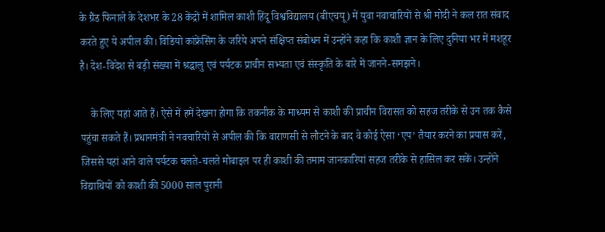के ग्रैंड फिनाले के देशभर के 28 केंद्रों में शामिल काशी हिंदू विश्वविद्यालय (बीएचयू) में युवा नवाचारियों से श्री मोदी ने कल रात संवाद करते हुए ये अपील की। विडियो कांफ्रेंसिंग के जरिये अपने संक्षिप्त संबोधन में उन्होंने कहा कि काशी ज्ञान के लिए दुनिया भर में मशहूर है। देश-विदेश से बड़ी संख्या में श्रद्धालु एवं पर्यटक प्राचीन सभ्यता एवं संस्कृति के बारे में जानने-समझने।

    के लिए यहां आते हैं। ऐसे में हमें देखना होगा कि तकनीक के माध्यम से काशी की प्राचीन विरासत को सहज तरीके से उन तक कैसे पहुंचा सकते हैं। प्रधानमंत्री ने नवचारियों से अपील की कि वाराणसी से लौटने के बाद वे कोई ऐसा ‘एप’ तैयार करने का प्रयास करें, जिससे यहां आने वाले पर्यटक चलते-चलते मोबाइल पर ही काशी की तमाम जानकारियां सहज तरीके से हासिल कर सकें। उन्होंने विद्याथियों को काशी की 5000 साल पुरानी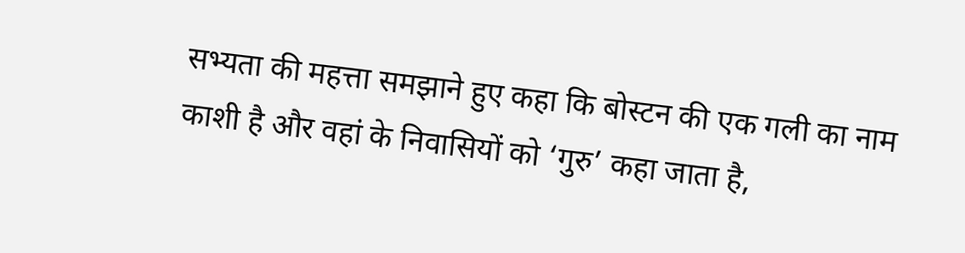सभ्यता की महत्ता समझाने हुए कहा कि बोस्टन की एक गली का नाम काशी है और वहां के निवासियों को ‘गुरु’ कहा जाता है,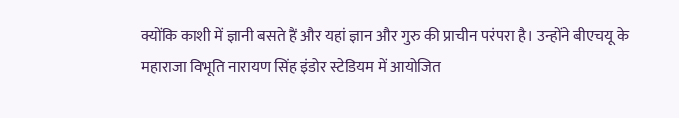क्योंकि काशी में ज्ञानी बसते हैं और यहां ज्ञान और गुरु की प्राचीन परंपरा है। उन्होंने बीएचयू के महाराजा विभूति नारायण सिंह इंडोर स्टेडियम में आयोजित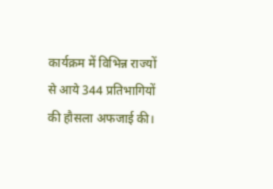कार्यक्रम में विभिन्न राज्यों से आये 344 प्रतिभागियों की हौसला अफजाई की।